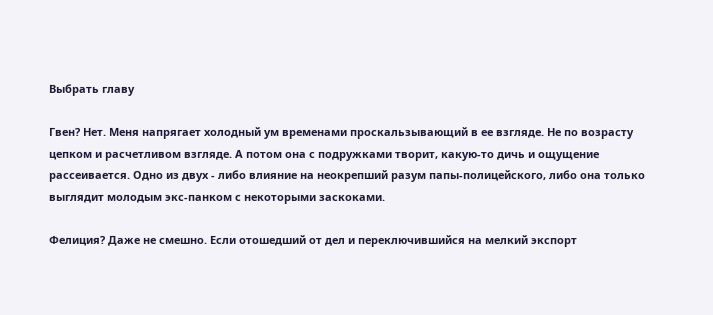Выбрать главу

Гвен? Нет. Меня напрягает холодный ум временами проскальзывающий в ее взгляде. Не по возрасту цепком и расчетливом взгляде. А потом она с подружками творит, какую-то дичь и ощущение рассеивается. Одно из двух - либо влияние на неокрепший разум папы-полицейского, либо она только выглядит молодым экс-панком с некоторыми заскоками.

Фелиция? Даже не смешно. Если отошедший от дел и переключившийся на мелкий экспорт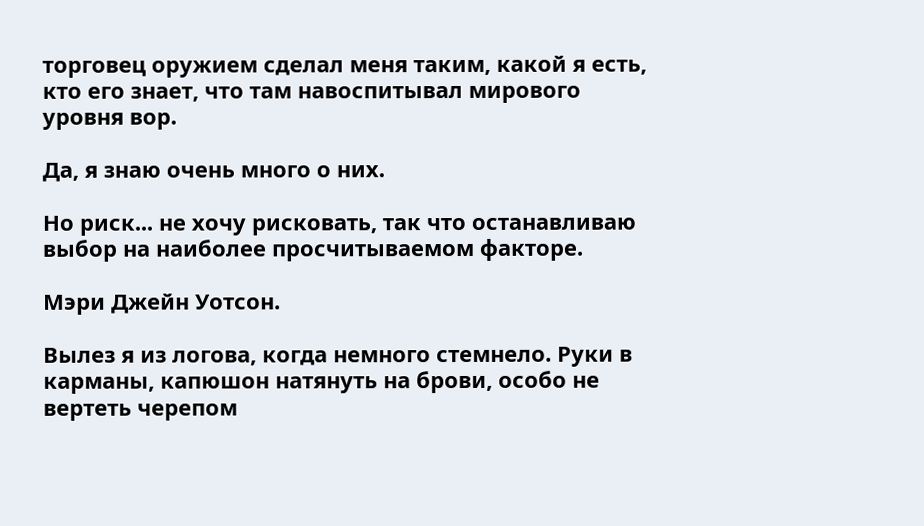торговец оружием сделал меня таким, какой я есть, кто его знает, что там навоспитывал мирового уровня вор.

Да, я знаю очень много о них.

Но риск... не хочу рисковать, так что останавливаю выбор на наиболее просчитываемом факторе.

Мэри Джейн Уотсон.

Вылез я из логова, когда немного стемнело. Руки в карманы, капюшон натянуть на брови, особо не вертеть черепом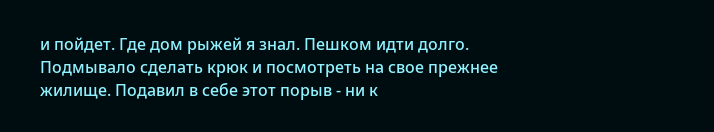и пойдет. Где дом рыжей я знал. Пешком идти долго. Подмывало сделать крюк и посмотреть на свое прежнее жилище. Подавил в себе этот порыв - ни к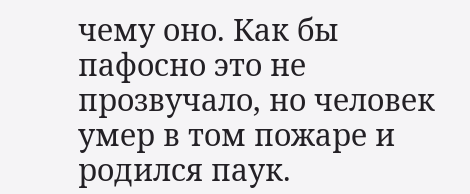чему оно. Как бы пафосно это не прозвучало, но человек умер в том пожаре и родился паук.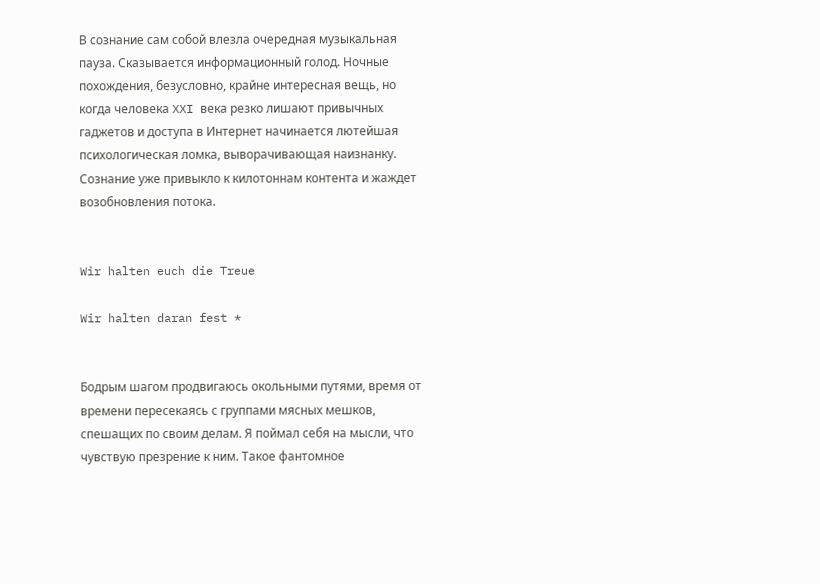В сознание сам собой влезла очередная музыкальная пауза. Сказывается информационный голод. Ночные похождения, безусловно, крайне интересная вещь, но когда человека XXI века резко лишают привычных гаджетов и доступа в Интернет начинается лютейшая психологическая ломка, выворачивающая наизнанку. Сознание уже привыкло к килотоннам контента и жаждет возобновления потока.


Wir halten euch die Treue

Wir halten daran fest *


Бодрым шагом продвигаюсь окольными путями, время от времени пересекаясь с группами мясных мешков, спешащих по своим делам. Я поймал себя на мысли, что чувствую презрение к ним. Такое фантомное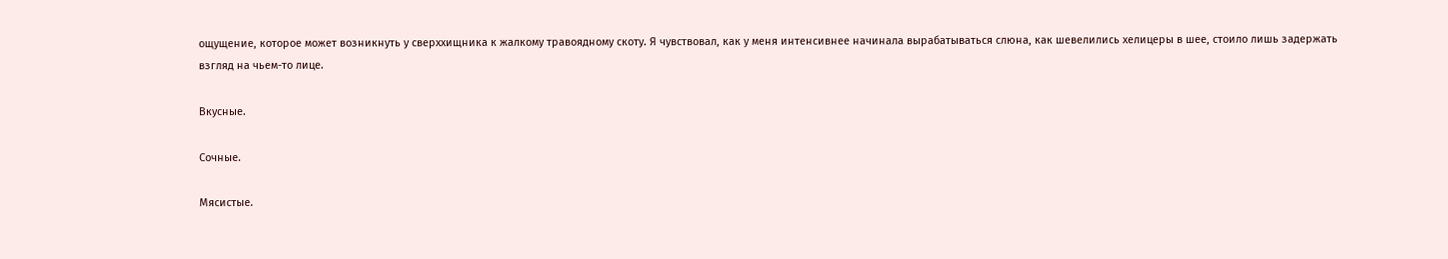ощущение, которое может возникнуть у сверххищника к жалкому травоядному скоту. Я чувствовал, как у меня интенсивнее начинала вырабатываться слюна, как шевелились хелицеры в шее, стоило лишь задержать взгляд на чьем-то лице.

Вкусные.

Сочные.

Мясистые.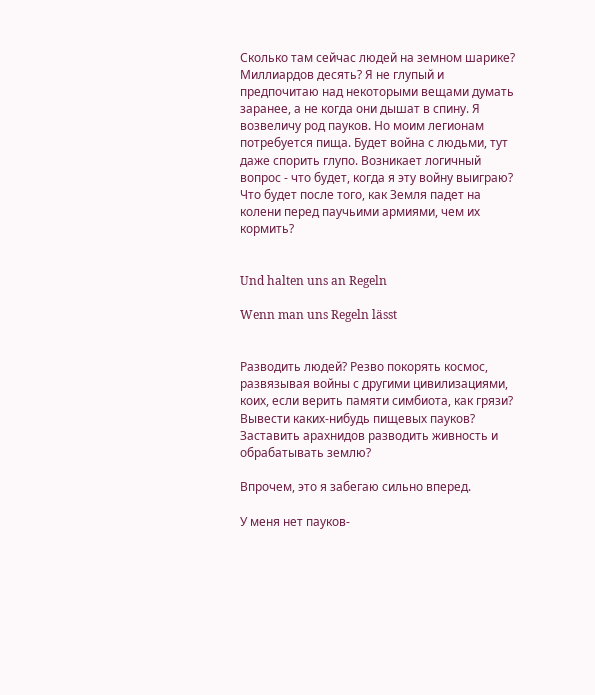Сколько там сейчас людей на земном шарике? Миллиардов десять? Я не глупый и предпочитаю над некоторыми вещами думать заранее, а не когда они дышат в спину. Я возвеличу род пауков. Но моим легионам потребуется пища. Будет война с людьми, тут даже спорить глупо. Возникает логичный вопрос - что будет, когда я эту войну выиграю? Что будет после того, как Земля падет на колени перед паучьими армиями, чем их кормить?


Und halten uns an Regeln

Wenn man uns Regeln lässt


Разводить людей? Резво покорять космос, развязывая войны с другими цивилизациями, коих, если верить памяти симбиота, как грязи? Вывести каких-нибудь пищевых пауков? Заставить арахнидов разводить живность и обрабатывать землю?

Впрочем, это я забегаю сильно вперед.

У меня нет пауков-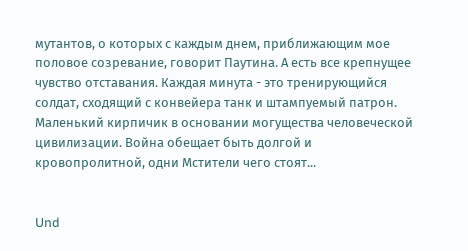мутантов, о которых с каждым днем, приближающим мое половое созревание, говорит Паутина. А есть все крепнущее чувство отставания. Каждая минута - это тренирующийся солдат, сходящий с конвейера танк и штампуемый патрон. Маленький кирпичик в основании могущества человеческой цивилизации. Война обещает быть долгой и кровопролитной, одни Мстители чего стоят...


Und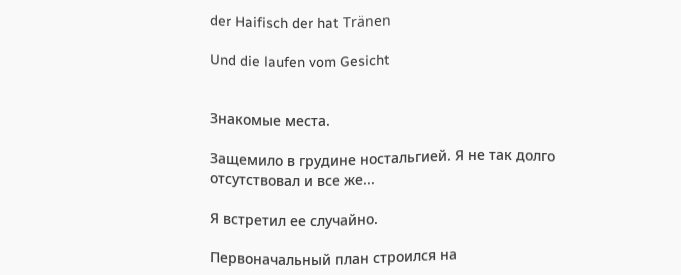der Haifisch der hat Tränen

Und die laufen vom Gesicht


Знакомые места.

Защемило в грудине ностальгией. Я не так долго отсутствовал и все же...

Я встретил ее случайно.

Первоначальный план строился на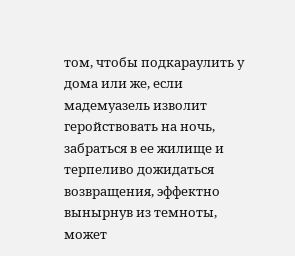том, чтобы подкараулить у дома или же, если мадемуазель изволит геройствовать на ночь, забраться в ее жилище и терпеливо дожидаться возвращения, эффектно вынырнув из темноты, может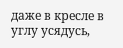даже в кресле в углу усядусь,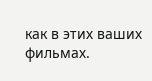как в этих ваших фильмах.